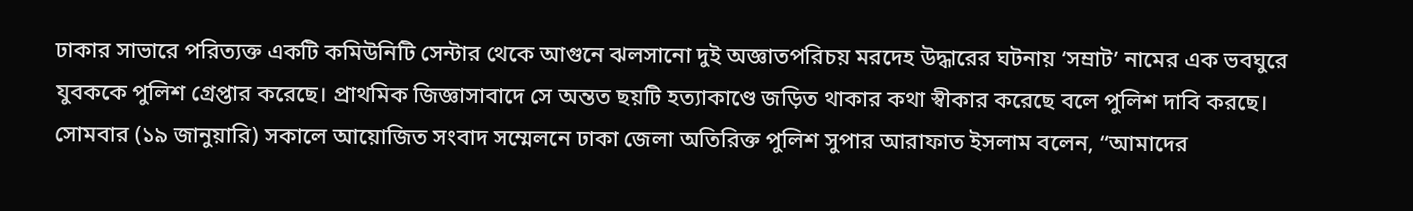ঢাকার সাভারে পরিত্যক্ত একটি কমিউনিটি সেন্টার থেকে আগুনে ঝলসানো দুই অজ্ঞাতপরিচয় মরদেহ উদ্ধারের ঘটনায় ‘সম্রাট’ নামের এক ভবঘুরে যুবককে পুলিশ গ্রেপ্তার করেছে। প্রাথমিক জিজ্ঞাসাবাদে সে অন্তত ছয়টি হত্যাকাণ্ডে জড়িত থাকার কথা স্বীকার করেছে বলে পুলিশ দাবি করছে।
সোমবার (১৯ জানুয়ারি) সকালে আয়োজিত সংবাদ সম্মেলনে ঢাকা জেলা অতিরিক্ত পুলিশ সুপার আরাফাত ইসলাম বলেন, “আমাদের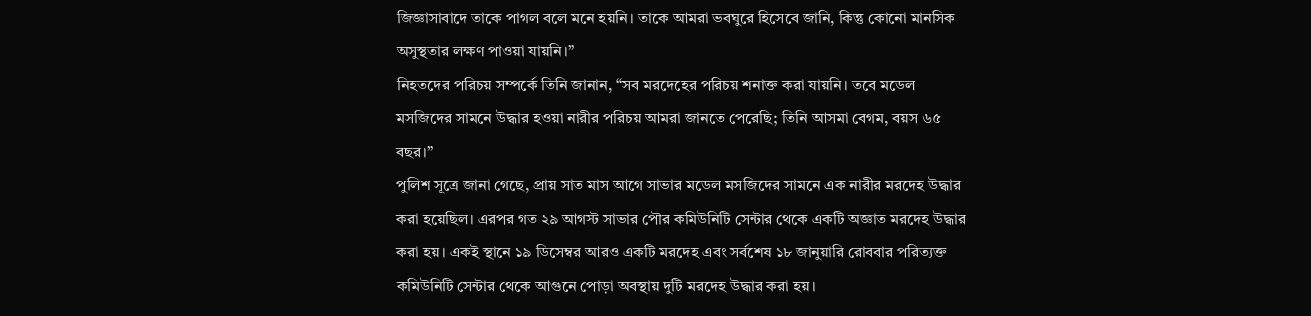জিজ্ঞাসাবাদে তাকে পাগল বলে মনে হয়নি। তাকে আমরা ভবঘুরে হিসেবে জানি, কিন্তু কোনো মানসিক অসুস্থতার লক্ষণ পাওয়া যায়নি।”
নিহতদের পরিচয় সম্পর্কে তিনি জানান, “সব মরদেহের পরিচয় শনাক্ত করা যায়নি। তবে মডেল মসজিদের সামনে উদ্ধার হওয়া নারীর পরিচয় আমরা জানতে পেরেছি; তিনি আসমা বেগম, বয়স ৬৫ বছর।”
পুলিশ সূত্রে জানা গেছে, প্রায় সাত মাস আগে সাভার মডেল মসজিদের সামনে এক নারীর মরদেহ উদ্ধার করা হয়েছিল। এরপর গত ২৯ আগস্ট সাভার পৌর কমিউনিটি সেন্টার থেকে একটি অজ্ঞাত মরদেহ উদ্ধার করা হয়। একই স্থানে ১৯ ডিসেম্বর আরও একটি মরদেহ এবং সর্বশেষ ১৮ জানুয়ারি রোববার পরিত্যক্ত কমিউনিটি সেন্টার থেকে আগুনে পোড়া অবস্থায় দুটি মরদেহ উদ্ধার করা হয়।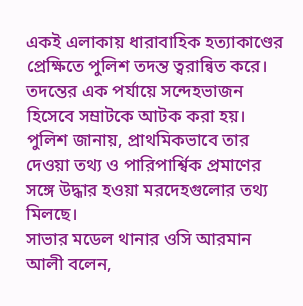একই এলাকায় ধারাবাহিক হত্যাকাণ্ডের প্রেক্ষিতে পুলিশ তদন্ত ত্বরান্বিত করে। তদন্তের এক পর্যায়ে সন্দেহভাজন হিসেবে সম্রাটকে আটক করা হয়। পুলিশ জানায়, প্রাথমিকভাবে তার দেওয়া তথ্য ও পারিপার্শ্বিক প্রমাণের সঙ্গে উদ্ধার হওয়া মরদেহগুলোর তথ্য মিলছে।
সাভার মডেল থানার ওসি আরমান আলী বলেন,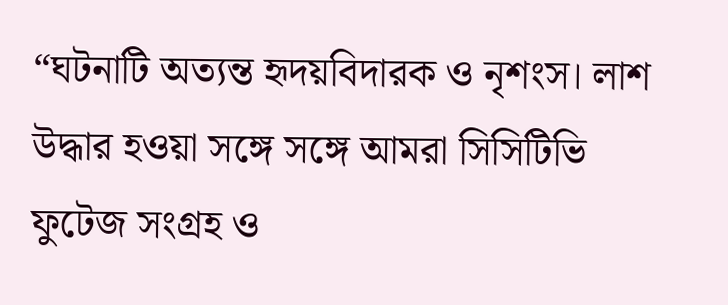“ঘটনাটি অত্যন্ত হৃদয়বিদারক ও নৃশংস। লাশ উদ্ধার হওয়া সঙ্গে সঙ্গে আমরা সিসিটিভি ফুটেজ সংগ্রহ ও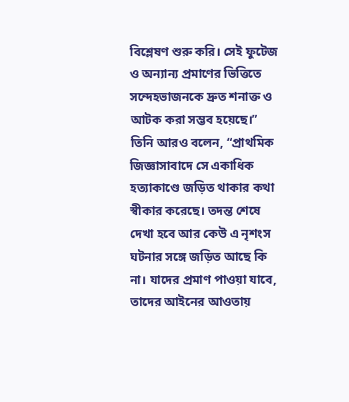বিশ্লেষণ শুরু করি। সেই ফুটেজ ও অন্যান্য প্রমাণের ভিত্তিতে সন্দেহভাজনকে দ্রুত শনাক্ত ও আটক করা সম্ভব হয়েছে।”
তিনি আরও বলেন, “প্রাথমিক জিজ্ঞাসাবাদে সে একাধিক হত্যাকাণ্ডে জড়িত থাকার কথা স্বীকার করেছে। তদন্ত শেষে দেখা হবে আর কেউ এ নৃশংস ঘটনার সঙ্গে জড়িত আছে কি না। যাদের প্রমাণ পাওয়া যাবে, তাদের আইনের আওতায়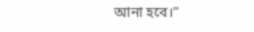আনা হবে।”